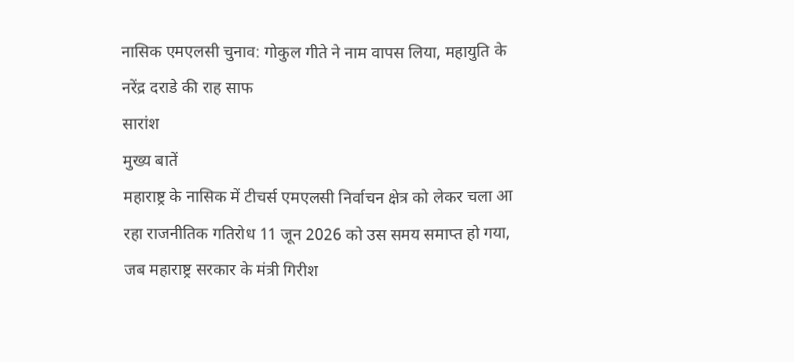नासिक एमएलसी चुनाव: गोकुल गीते ने नाम वापस लिया, महायुति के नरेंद्र दराडे की राह साफ
सारांश
मुख्य बातें
महाराष्ट्र के नासिक में टीचर्स एमएलसी निर्वाचन क्षेत्र को लेकर चला आ रहा राजनीतिक गतिरोध 11 जून 2026 को उस समय समाप्त हो गया, जब महाराष्ट्र सरकार के मंत्री गिरीश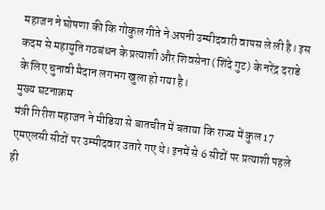महाजन ने घोषणा की कि गोकुल गीते ने अपनी उम्मीदवारी वापस ले ली है। इस कदम से महायुति गठबंधन के प्रत्याशी और शिवसेना (शिंदे गुट) के नरेंद्र दराडे के लिए चुनावी मैदान लगभग खुला हो गया है।
मुख्य घटनाक्रम
मंत्री गिरीश महाजन ने मीडिया से बातचीत में बताया कि राज्य में कुल 17 एमएलसी सीटों पर उम्मीदवार उतारे गए थे। इनमें से 6 सीटों पर प्रत्याशी पहले ही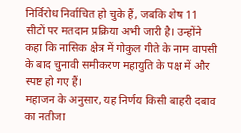निर्विरोध निर्वाचित हो चुके हैं, जबकि शेष 11 सीटों पर मतदान प्रक्रिया अभी जारी है। उन्होंने कहा कि नासिक क्षेत्र में गोकुल गीते के नाम वापसी के बाद चुनावी समीकरण महायुति के पक्ष में और स्पष्ट हो गए हैं।
महाजन के अनुसार, यह निर्णय किसी बाहरी दबाव का नतीजा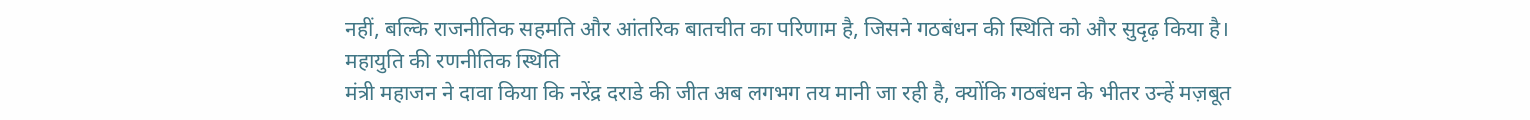नहीं, बल्कि राजनीतिक सहमति और आंतरिक बातचीत का परिणाम है, जिसने गठबंधन की स्थिति को और सुदृढ़ किया है।
महायुति की रणनीतिक स्थिति
मंत्री महाजन ने दावा किया कि नरेंद्र दराडे की जीत अब लगभग तय मानी जा रही है, क्योंकि गठबंधन के भीतर उन्हें मज़बूत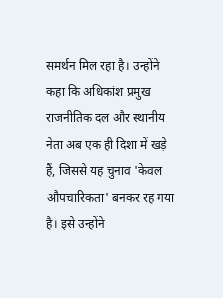समर्थन मिल रहा है। उन्होंने कहा कि अधिकांश प्रमुख राजनीतिक दल और स्थानीय नेता अब एक ही दिशा में खड़े हैं, जिससे यह चुनाव 'केवल औपचारिकता' बनकर रह गया है। इसे उन्होंने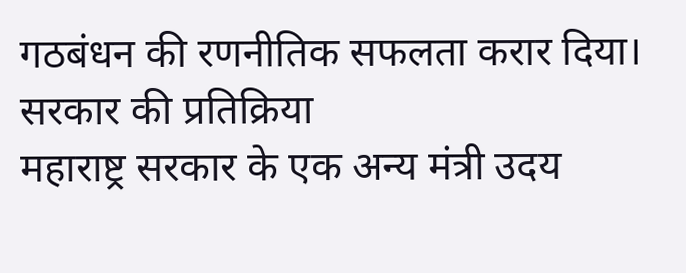गठबंधन की रणनीतिक सफलता करार दिया।
सरकार की प्रतिक्रिया
महाराष्ट्र सरकार के एक अन्य मंत्री उदय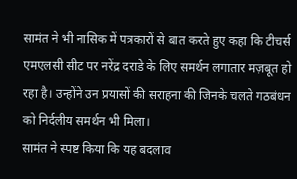सामंत ने भी नासिक में पत्रकारों से बात करते हुए कहा कि टीचर्स एमएलसी सीट पर नरेंद्र दराडे के लिए समर्थन लगातार मज़बूत हो रहा है। उन्होंने उन प्रयासों की सराहना की जिनके चलते गठबंधन को निर्दलीय समर्थन भी मिला।
सामंत ने स्पष्ट किया कि यह बदलाव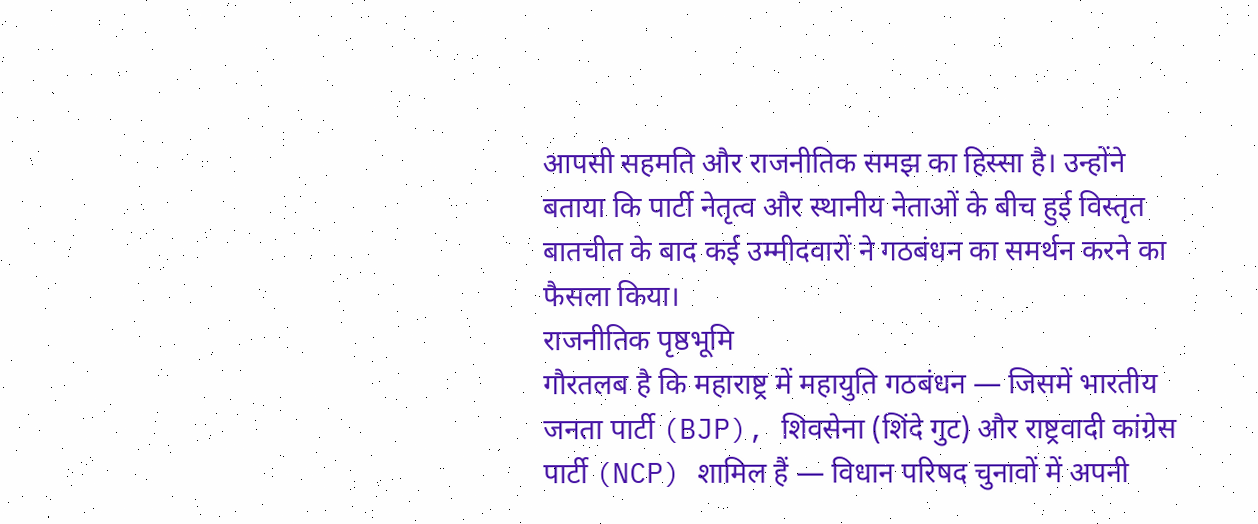आपसी सहमति और राजनीतिक समझ का हिस्सा है। उन्होंने बताया कि पार्टी नेतृत्व और स्थानीय नेताओं के बीच हुई विस्तृत बातचीत के बाद कई उम्मीदवारों ने गठबंधन का समर्थन करने का फैसला किया।
राजनीतिक पृष्ठभूमि
गौरतलब है कि महाराष्ट्र में महायुति गठबंधन — जिसमें भारतीय जनता पार्टी (BJP), शिवसेना (शिंदे गुट) और राष्ट्रवादी कांग्रेस पार्टी (NCP) शामिल हैं — विधान परिषद चुनावों में अपनी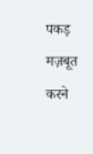पकड़ मज़बूत करने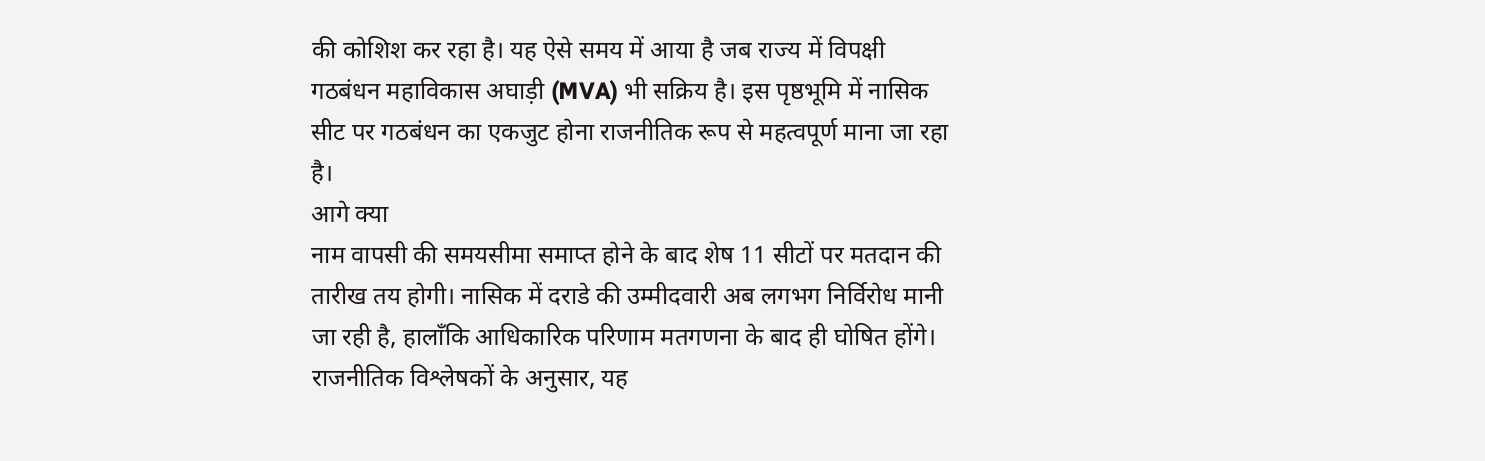की कोशिश कर रहा है। यह ऐसे समय में आया है जब राज्य में विपक्षी गठबंधन महाविकास अघाड़ी (MVA) भी सक्रिय है। इस पृष्ठभूमि में नासिक सीट पर गठबंधन का एकजुट होना राजनीतिक रूप से महत्वपूर्ण माना जा रहा है।
आगे क्या
नाम वापसी की समयसीमा समाप्त होने के बाद शेष 11 सीटों पर मतदान की तारीख तय होगी। नासिक में दराडे की उम्मीदवारी अब लगभग निर्विरोध मानी जा रही है, हालाँकि आधिकारिक परिणाम मतगणना के बाद ही घोषित होंगे। राजनीतिक विश्लेषकों के अनुसार, यह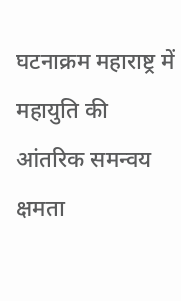घटनाक्रम महाराष्ट्र में महायुति की आंतरिक समन्वय क्षमता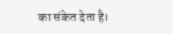का संकेत देता है।